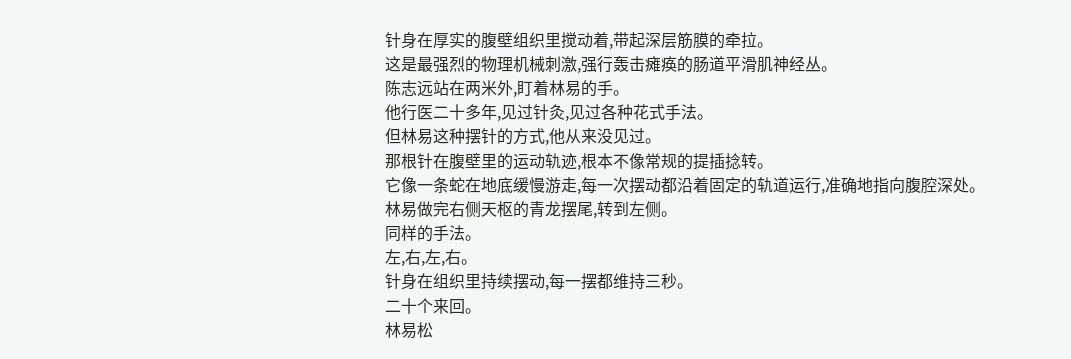针身在厚实的腹壁组织里搅动着,带起深层筋膜的牵拉。
这是最强烈的物理机械刺激,强行轰击瘫痪的肠道平滑肌神经丛。
陈志远站在两米外,盯着林易的手。
他行医二十多年,见过针灸,见过各种花式手法。
但林易这种摆针的方式,他从来没见过。
那根针在腹壁里的运动轨迹,根本不像常规的提插捻转。
它像一条蛇在地底缓慢游走,每一次摆动都沿着固定的轨道运行,准确地指向腹腔深处。
林易做完右侧天枢的青龙摆尾,转到左侧。
同样的手法。
左,右,左,右。
针身在组织里持续摆动,每一摆都维持三秒。
二十个来回。
林易松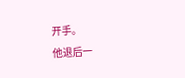开手。
他退后一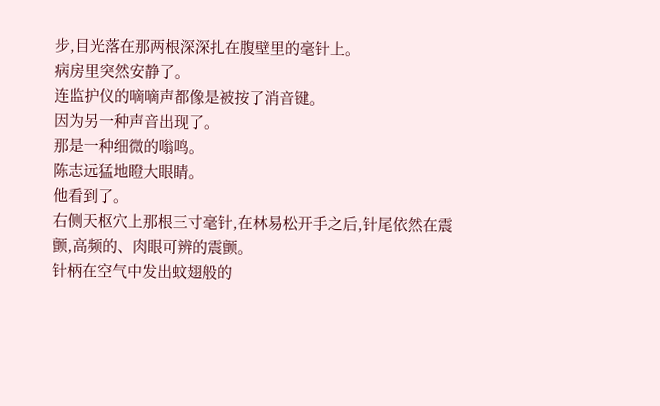步,目光落在那两根深深扎在腹壁里的毫针上。
病房里突然安静了。
连监护仪的嘀嘀声都像是被按了消音键。
因为另一种声音出现了。
那是一种细微的嗡鸣。
陈志远猛地瞪大眼睛。
他看到了。
右侧天枢穴上那根三寸毫针,在林易松开手之后,针尾依然在震颤,高频的、肉眼可辨的震颤。
针柄在空气中发出蚊翅般的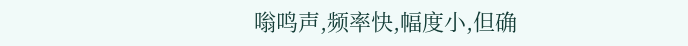嗡鸣声,频率快,幅度小,但确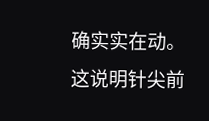确实实在动。
这说明针尖前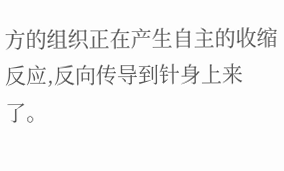方的组织正在产生自主的收缩反应,反向传导到针身上来了。